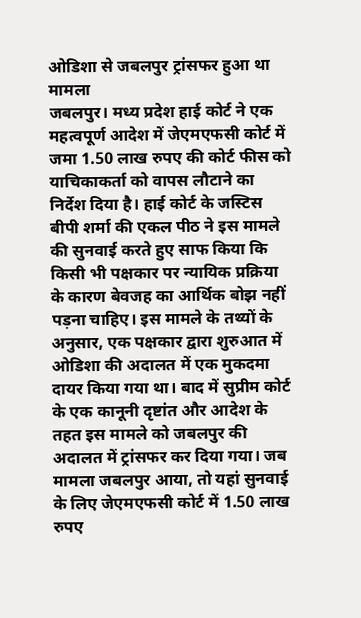ओडिशा से जबलपुर ट्रांसफर हुआ था मामला
जबलपुर। मध्य प्रदेश हाई कोर्ट ने एक महत्वपूर्ण आदेश में जेएमएफसी कोर्ट में जमा 1.50 लाख रुपए की कोर्ट फीस को याचिकाकर्ता को वापस लौटाने का निर्देश दिया है। हाई कोर्ट के जस्टिस बीपी शर्मा की एकल पीठ ने इस मामले की सुनवाई करते हुए साफ किया कि किसी भी पक्षकार पर न्यायिक प्रक्रिया के कारण बेवजह का आर्थिक बोझ नहीं पड़ना चाहिए। इस मामले के तथ्यों के अनुसार, एक पक्षकार द्वारा शुरुआत में ओडिशा की अदालत में एक मुकदमा दायर किया गया था। बाद में सुप्रीम कोर्ट के एक कानूनी दृष्टांत और आदेश के तहत इस मामले को जबलपुर की अदालत में ट्रांसफर कर दिया गया। जब मामला जबलपुर आया, तो यहां सुनवाई के लिए जेएमएफसी कोर्ट में 1.50 लाख रुपए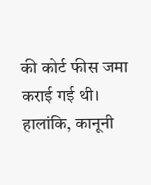की कोर्ट फीस जमा कराई गई थी। हालांकि, कानूनी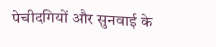पेचीदगियों और सुनवाई के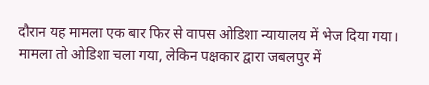दौरान यह मामला एक बार फिर से वापस ओडिशा न्यायालय में भेज दिया गया। मामला तो ओडिशा चला गया, लेकिन पक्षकार द्वारा जबलपुर में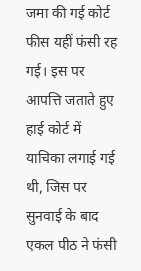जमा की गई कोर्ट फीस यहीं फंसी रह गई। इस पर आपत्ति जताते हुए हाई कोर्ट में याचिका लगाई गई थी, जिस पर सुनवाई के बाद एकल पीठ ने फंसी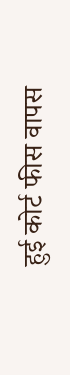हुई कोर्ट फीस वापस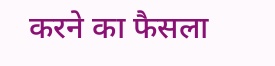करने का फैसला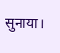सुनाया।